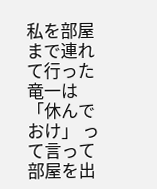私を部屋まで連れて行った竜一は 「休んでおけ」 って言って部屋を出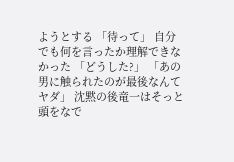ようとする 「待って」 自分でも何を言ったか理解できなかった 「どうした?」 「あの男に触られたのが最後なんてヤダ」 沈黙の後竜一はそっと頭をなで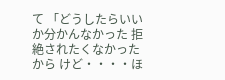て 「どうしたらいいか分かんなかった 拒絶されたくなかったから けど・・・・ほ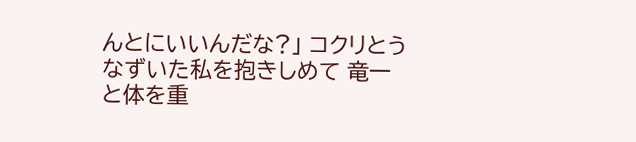んとにいいんだな?」 コクリとうなずいた私を抱きしめて 竜一と体を重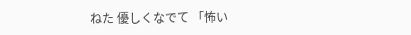ねた 優しくなでて 「怖い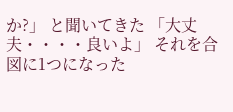か?」 と聞いてきた 「大丈夫・・・・良いよ」 それを合図に1つになった